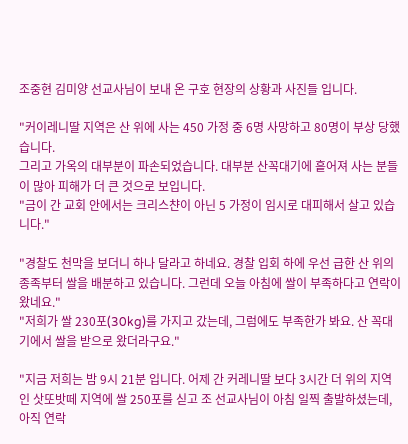조중현 김미양 선교사님이 보내 온 구호 현장의 상황과 사진들 입니다.

"커이레니딸 지역은 산 위에 사는 450 가정 중 6명 사망하고 80명이 부상 당했습니다.
그리고 가옥의 대부분이 파손되었습니다. 대부분 산꼭대기에 흩어져 사는 분들이 많아 피해가 더 큰 것으로 보입니다.
"금이 간 교회 안에서는 크리스챤이 아닌 5 가정이 임시로 대피해서 살고 있습니다."

"경찰도 천막을 보더니 하나 달라고 하네요. 경찰 입회 하에 우선 급한 산 위의 종족부터 쌀을 배분하고 있습니다. 그런데 오늘 아침에 쌀이 부족하다고 연락이 왔네요."
"저희가 쌀 230포(30kg)를 가지고 갔는데, 그럼에도 부족한가 봐요. 산 꼭대기에서 쌀을 받으로 왔더라구요."

"지금 저희는 밤 9시 21분 입니다. 어제 간 커레니딸 보다 3시간 더 위의 지역인 삿또밧떼 지역에 쌀 250포를 싣고 조 선교사님이 아침 일찍 출발하셨는데, 아직 연락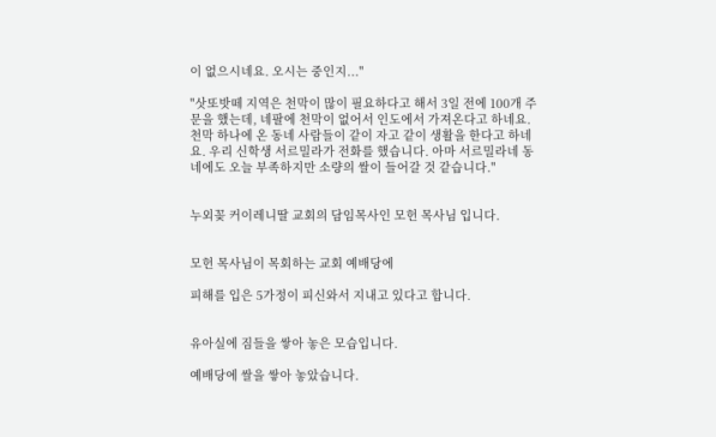이 없으시네요. 오시는 중인지..."

"삿또밧떼 지역은 천막이 많이 필요하다고 해서 3일 전에 100개 주문을 했는데, 네팔에 천막이 없어서 인도에서 가져온다고 하네요. 천막 하나에 온 동네 사람들이 같이 자고 같이 생활을 한다고 하네요. 우리 신학생 서르밀라가 전화를 했습니다. 아마 서르밀라네 동네에도 오늘 부족하지만 소량의 쌀이 들어갈 것 같습니다."


누외꽂 커이레니딸 교회의 담임목사인 모헌 목사님 입니다.


모헌 목사님이 목회하는 교회 예배당에

피해를 입은 5가정이 피신와서 지내고 있다고 합니다.


유아실에 짐들을 쌓아 놓은 모습입니다.

예배당에 쌀을 쌓아 놓았습니다.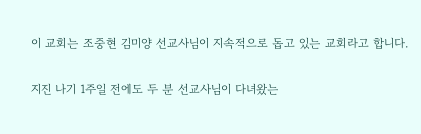이 교회는 조중현 김미양 선교사님이 지속적으로 돕고 있는 교회라고 합니다.

지진 나기 1주일 전에도 두 분 선교사님이 다녀왔는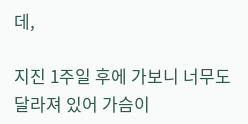데,

지진 1주일 후에 가보니 너무도 달라져 있어 가슴이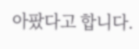아팠다고 합니다.